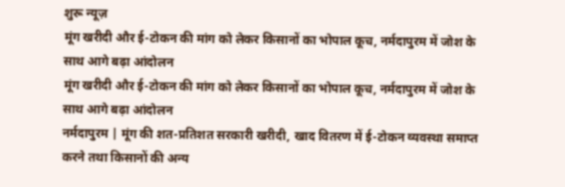शुरू न्यूज़
मूंग खरीदी और ई-टोकन की मांग को लेकर किसानों का भोपाल कूच, नर्मदापुरम में जोश के साथ आगे बढ़ा आंदोलन
मूंग खरीदी और ई-टोकन की मांग को लेकर किसानों का भोपाल कूच, नर्मदापुरम में जोश के साथ आगे बढ़ा आंदोलन
नर्मदापुरम | मूंग की शत-प्रतिशत सरकारी खरीदी, खाद वितरण में ई-टोकन व्यवस्था समाप्त करने तथा किसानों की अन्य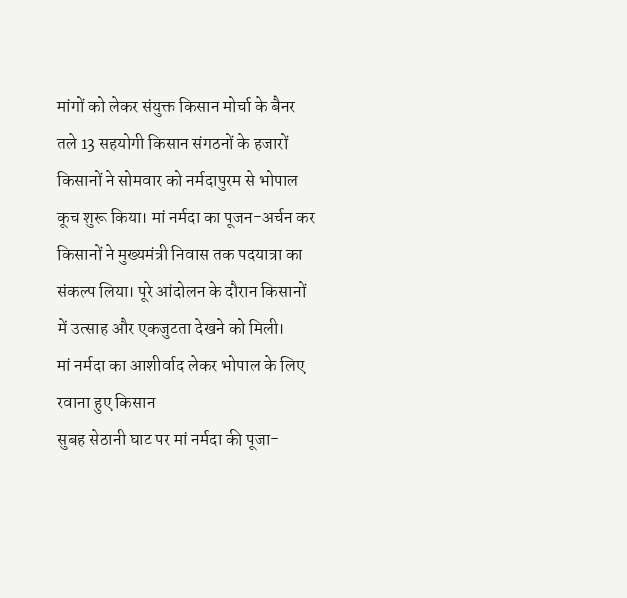मांगों को लेकर संयुक्त किसान मोर्चा के बैनर तले 13 सहयोगी किसान संगठनों के हजारों किसानों ने सोमवार को नर्मदापुरम से भोपाल कूच शुरू किया। मां नर्मदा का पूजन-अर्चन कर किसानों ने मुख्यमंत्री निवास तक पदयात्रा का संकल्प लिया। पूरे आंदोलन के दौरान किसानों में उत्साह और एकजुटता देखने को मिली।
मां नर्मदा का आशीर्वाद लेकर भोपाल के लिए रवाना हुए किसान
सुबह सेठानी घाट पर मां नर्मदा की पूजा-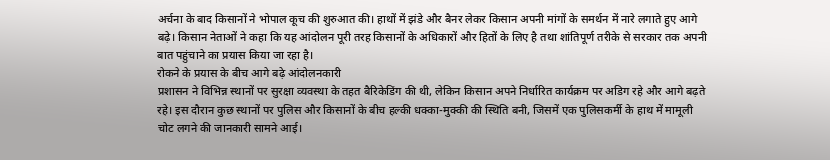अर्चना के बाद किसानों ने भोपाल कूच की शुरुआत की। हाथों में झंडे और बैनर लेकर किसान अपनी मांगों के समर्थन में नारे लगाते हुए आगे बढ़े। किसान नेताओं ने कहा कि यह आंदोलन पूरी तरह किसानों के अधिकारों और हितों के लिए है तथा शांतिपूर्ण तरीके से सरकार तक अपनी बात पहुंचाने का प्रयास किया जा रहा है।
रोकने के प्रयास के बीच आगे बढ़े आंदोलनकारी
प्रशासन ने विभिन्न स्थानों पर सुरक्षा व्यवस्था के तहत बैरिकेडिंग की थी, लेकिन किसान अपने निर्धारित कार्यक्रम पर अडिग रहे और आगे बढ़ते रहे। इस दौरान कुछ स्थानों पर पुलिस और किसानों के बीच हल्की धक्का-मुक्की की स्थिति बनी, जिसमें एक पुलिसकर्मी के हाथ में मामूली चोट लगने की जानकारी सामने आई।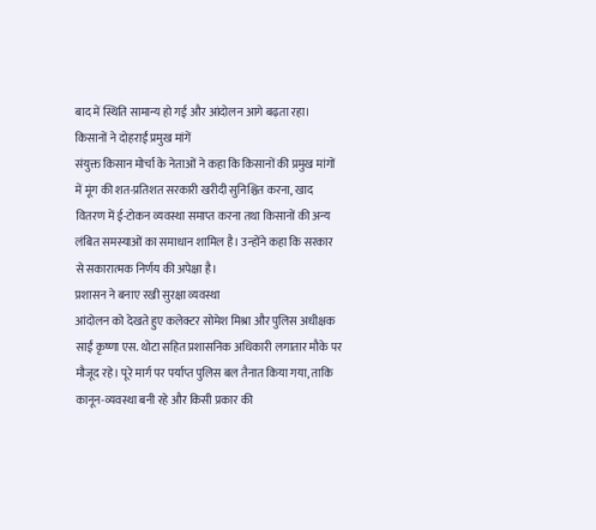बाद में स्थिति सामान्य हो गई और आंदोलन आगे बढ़ता रहा।
किसानों ने दोहराईं प्रमुख मांगें
संयुक्त किसान मोर्चा के नेताओं ने कहा कि किसानों की प्रमुख मांगों में मूंग की शत-प्रतिशत सरकारी खरीदी सुनिश्चित करना, खाद वितरण में ई-टोकन व्यवस्था समाप्त करना तथा किसानों की अन्य लंबित समस्याओं का समाधान शामिल है। उन्होंने कहा कि सरकार से सकारात्मक निर्णय की अपेक्षा है।
प्रशासन ने बनाए रखी सुरक्षा व्यवस्था
आंदोलन को देखते हुए कलेक्टर सोमेश मिश्रा और पुलिस अधीक्षक साईं कृष्णा एस. थोटा सहित प्रशासनिक अधिकारी लगातार मौके पर मौजूद रहे। पूरे मार्ग पर पर्याप्त पुलिस बल तैनात किया गया, ताकि कानून-व्यवस्था बनी रहे और किसी प्रकार की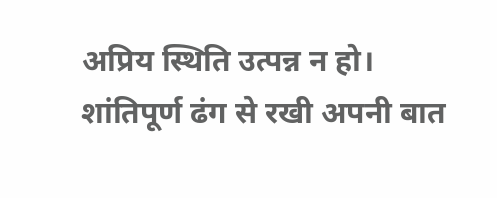अप्रिय स्थिति उत्पन्न न हो।
शांतिपूर्ण ढंग से रखी अपनी बात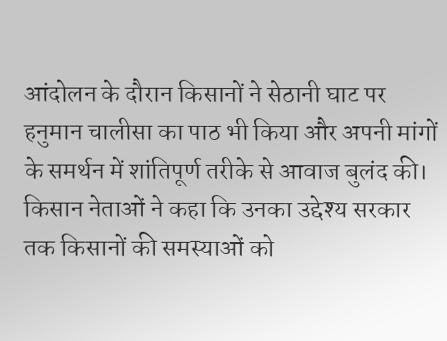आंदोलन के दौरान किसानों ने सेठानी घाट पर हनुमान चालीसा का पाठ भी किया और अपनी मांगों के समर्थन में शांतिपूर्ण तरीके से आवाज बुलंद की। किसान नेताओं ने कहा कि उनका उद्देश्य सरकार तक किसानों की समस्याओं को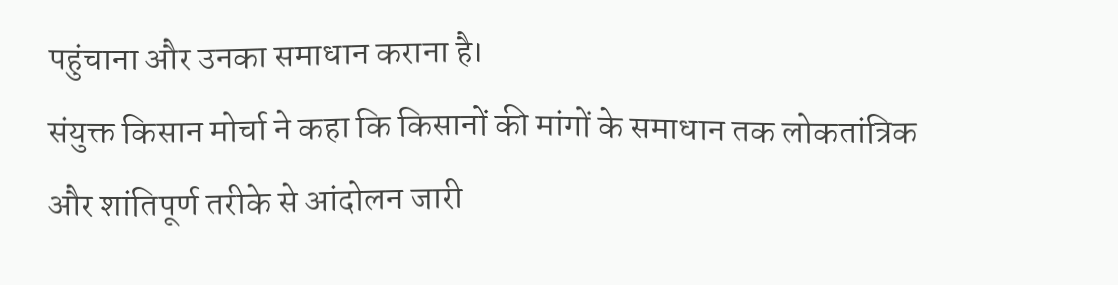पहुंचाना और उनका समाधान कराना है।
संयुक्त किसान मोर्चा ने कहा कि किसानों की मांगों के समाधान तक लोकतांत्रिक और शांतिपूर्ण तरीके से आंदोलन जारी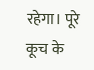रहेगा। पूरे कूच के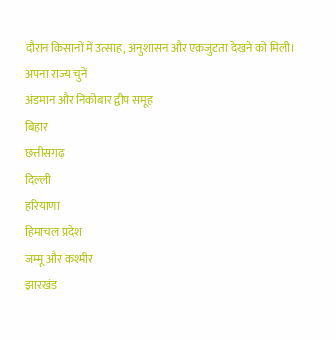दौरान किसानों में उत्साह, अनुशासन और एकजुटता देखने को मिली।
अपना राज्य चुनें
अंडमान और निकोबार द्वीप समूह
बिहार
छत्तीसगढ़
दिल्ली
हरियाणा
हिमाचल प्रदेश
जम्मू और कश्मीर
झारखंड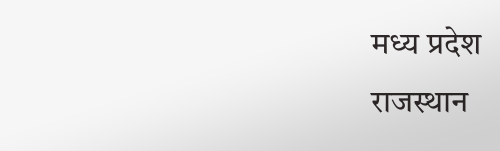मध्य प्रदेश
राजस्थान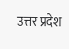उत्तर प्रदेश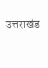उत्तराखंड